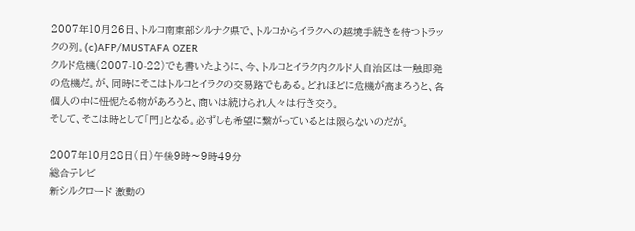2007年10月26日、トルコ南東部シルナク県で、トルコからイラクへの越境手続きを待つトラックの列。(c)AFP/MUSTAFA OZER
クルド危機(2007-10-22)でも書いたように、今、トルコとイラク内クルド人自治区は一触即発の危機だ。が、同時にそこはトルコとイラクの交易路でもある。どれほどに危機が高まろうと、各個人の中に忸怩たる物があろうと、商いは続けられ人々は行き交う。
そして、そこは時として「門」となる。必ずしも希望に繋がっているとは限らないのだが。

2007年10月28日(日)午後9時〜9時49分
総合テレビ
新シルクロード 激動の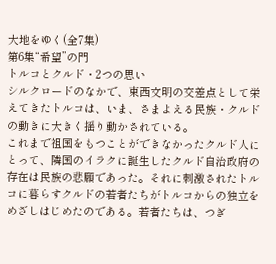大地をゆく(全7集)
第6集“希望”の門
トルコとクルド・2つの思い
シルクロードのなかで、東西文明の交差点として栄えてきたトルコは、いま、さまよえる民族・クルドの動きに大きく揺り動かされている。
これまで祖国をもつことができなかったクルド人にとって、隣国のイラクに誕生したクルド自治政府の存在は民族の悲願であった。それに刺激されたトルコに暮らすクルドの若者たちがトルコからの独立をめざしはじめたのである。若者たちは、つぎ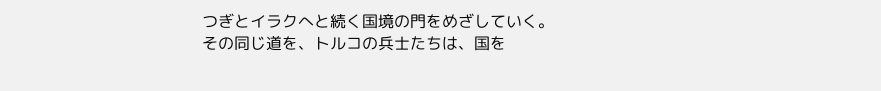つぎとイラクへと続く国境の門をめざしていく。
その同じ道を、トルコの兵士たちは、国を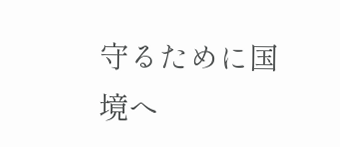守るために国境へ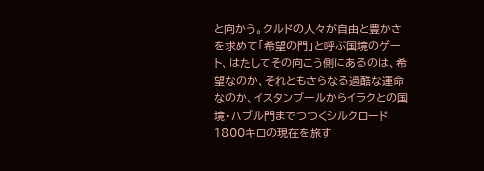と向かう。クルドの人々が自由と豊かさを求めて「希望の門」と呼ぶ国境のゲート、はたしてその向こう側にあるのは、希望なのか、それともさらなる過酷な運命なのか、イスタンブールからイラクとの国境・ハブル門までつつくシルクロード1800キロの現在を旅す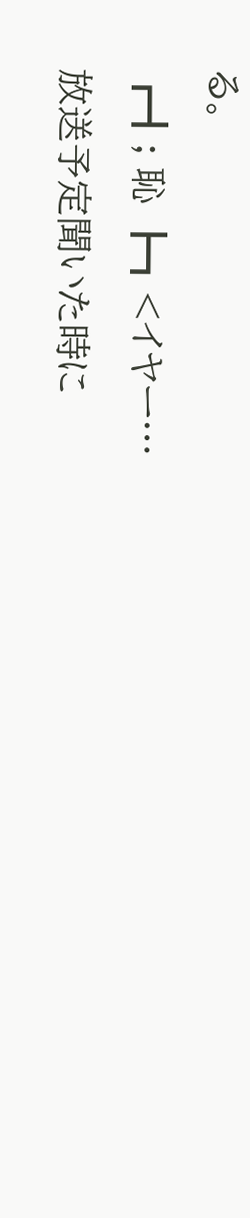る。
┏┫; 恥 ┣┓<イヤー…
放送予定聞いた時に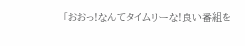「おおっ!なんてタイムリーな!良い番組を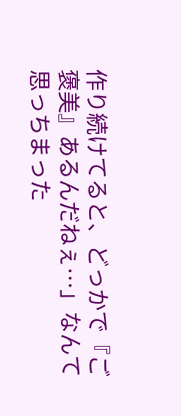作り続けてると、どっかで『ご褒美』あるんだねぇ…」なんて思っちまった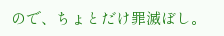ので、ちょとだけ罪滅ぼし。